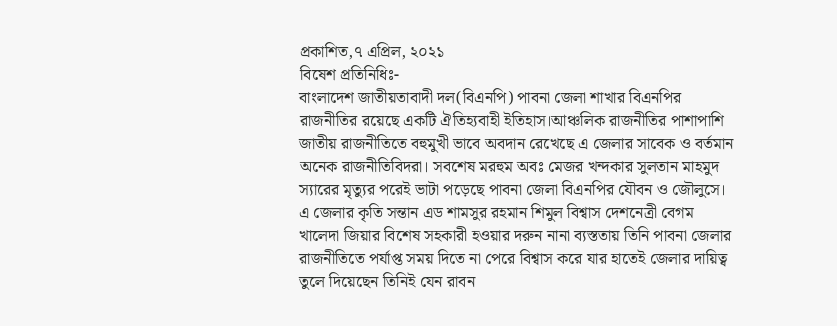প্রকাশিত,৭ এপ্রিল, ২০২১
বিষেশ প্রতিনিধিঃ-
বাংলাদেশ জাতীয়তাবাদী দল(বিএনপি) পাবনা জেলা শাখার বিএনপির রাজনীতির রয়েছে একটি ঐতিহ্যবাহী ইতিহাস।আঞ্চলিক রাজনীতির পাশাপাশি জাতীয় রাজনীতিতে বহুমুখী ভাবে অবদান রেখেছে এ জেলার সাবেক ও বর্তমান অনেক রাজনীতিবিদরা। সবশেষ মরহুম অবঃ মেজর খন্দকার সুলতান মাহমুদ স্যারের মৃত্যুর পরেই ভাটা পড়েছে পাবনা জেলা বিএনপির যৌবন ও জৌলুসে।
এ জেলার কৃতি সন্তান এড শামসুর রহমান শিমুল বিশ্বাস দেশনেত্রী বেগম খালেদা জিয়ার বিশেষ সহকারী হওয়ার দরুন নানা ব্যস্ততায় তিনি পাবনা জেলার রাজনীতিতে পর্যাপ্ত সময় দিতে না পেরে বিশ্বাস করে যার হাতেই জেলার দায়িত্ব তুলে দিয়েছেন তিনিই যেন রাবন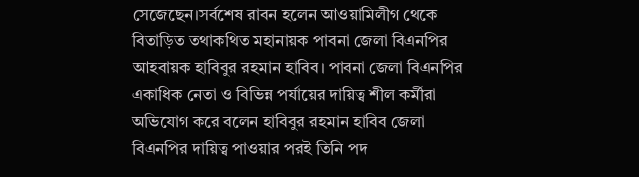সেজেছেন।সর্বশেষ রাবন হলেন আওয়ামিলীগ থেকে বিতাড়িত তথাকথিত মহানায়ক পাবনা জেলা বিএনপির আহবায়ক হাবিবুর রহমান হাবিব। পাবনা জেলা বিএনপির একাধিক নেতা ও বিভিন্ন পর্যায়ের দায়িত্ব শীল কর্মীরা অভিযোগ করে বলেন হাবিবুর রহমান হাবিব জেলা বিএনপির দায়িত্ব পাওয়ার পরই তিনি পদ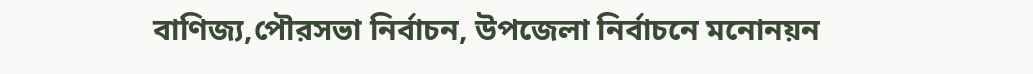বাণিজ্য,পৌরসভা নির্বাচন, উপজেলা নির্বাচনে মনোনয়ন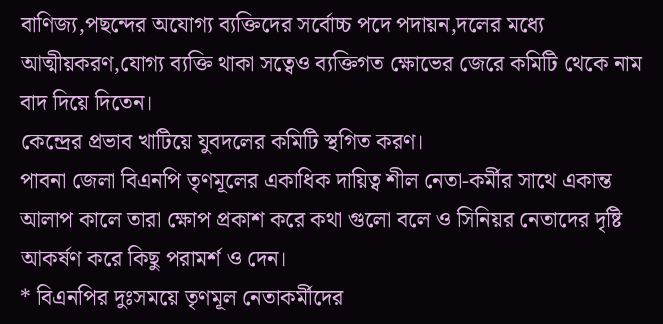বাণিজ্য,পছন্দের অযোগ্য ব্যক্তিদের সর্বোচ্চ পদে পদায়ন,দলের মধ্যে আত্মীয়করণ,যোগ্য ব্যক্তি থাকা সত্বেও ব্যক্তিগত ক্ষোভের জেরে কমিটি থেকে নাম বাদ দিয়ে দিতেন।
কেন্দ্রের প্রভাব খাটিয়ে যুবদলের কমিটি স্থগিত করণ।
পাবনা জেলা বিএনপি তৃণমূলের একাধিক দায়িত্ব শীল নেতা-কর্মীর সাথে একান্ত আলাপ কালে তারা ক্ষোপ প্রকাশ করে কথা গুলো বলে ও সিনিয়র নেতাদের দৃষ্টি আকর্ষণ করে কিছু পরামর্শ ও দেন।
* বিএনপির দুঃসময়ে তৃণমূল নেতাকর্মীদের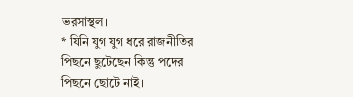ভরসাস্থল।
* যিনি যুগ যুগ ধরে রাজনীতির পিছনে ছুটেছেন কিন্তু পদের পিছনে ছোটে নাই।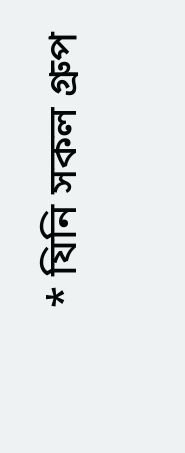* যিনি সকল গ্রুপ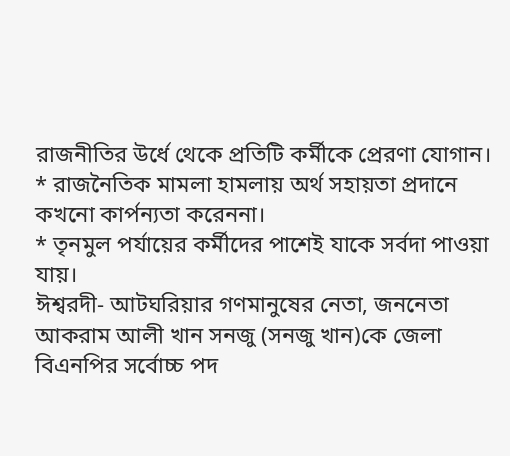রাজনীতির উর্ধে থেকে প্রতিটি কর্মীকে প্রেরণা যোগান।
* রাজনৈতিক মামলা হামলায় অর্থ সহায়তা প্রদানে কখনো কার্পন্যতা করেননা।
* তৃনমুল পর্যায়ের কর্মীদের পাশেই যাকে সর্বদা পাওয়া যায়।
ঈশ্বরদী- আটঘরিয়ার গণমানুষের নেতা, জননেতা আকরাম আলী খান সনজু (সনজু খান)কে জেলা বিএনপির সর্বোচ্চ পদ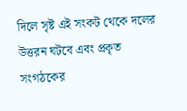দিলে সৃষ্ট এই সংকট থেকে দলের উত্তরন ঘটবে এবং প্রকৃত সংগঠকের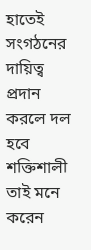হাতেই সংগঠনের দায়িত্ব প্রদান করলে দল হবে শক্তিশালী তাই মনে করেন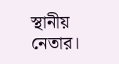স্থানীয় নেতার।